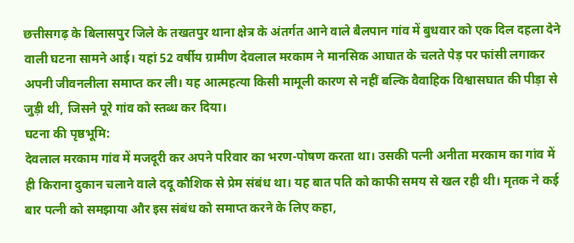छत्तीसगढ़ के बिलासपुर जिले के तखतपुर थाना क्षेत्र के अंतर्गत आने वाले बैलपान गांव में बुधवार को एक दिल दहला देने वाली घटना सामने आई। यहां 52 वर्षीय ग्रामीण देवलाल मरकाम ने मानसिक आघात के चलते पेड़ पर फांसी लगाकर अपनी जीवनलीला समाप्त कर ली। यह आत्महत्या किसी मामूली कारण से नहीं बल्कि वैवाहिक विश्वासघात की पीड़ा से जुड़ी थी, जिसने पूरे गांव को स्तब्ध कर दिया।
घटना की पृष्ठभूमि:
देवलाल मरकाम गांव में मजदूरी कर अपने परिवार का भरण-पोषण करता था। उसकी पत्नी अनीता मरकाम का गांव में ही किराना दुकान चलाने वाले ददू कौशिक से प्रेम संबंध था। यह बात पति को काफी समय से खल रही थी। मृतक ने कई बार पत्नी को समझाया और इस संबंध को समाप्त करने के लिए कहा,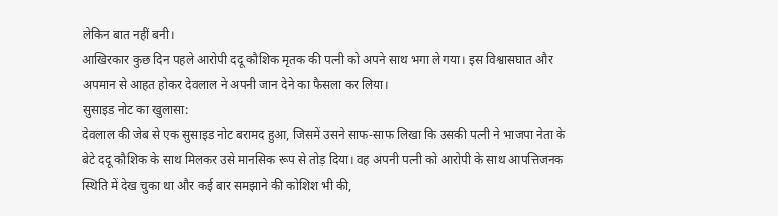लेकिन बात नहीं बनी।
आखिरकार कुछ दिन पहले आरोपी ददू कौशिक मृतक की पत्नी को अपने साथ भगा ले गया। इस विश्वासघात और अपमान से आहत होकर देवलाल ने अपनी जान देने का फैसला कर लिया।
सुसाइड नोट का खुलासा:
देवलाल की जेब से एक सुसाइड नोट बरामद हुआ, जिसमें उसने साफ-साफ लिखा कि उसकी पत्नी ने भाजपा नेता के बेटे ददू कौशिक के साथ मिलकर उसे मानसिक रूप से तोड़ दिया। वह अपनी पत्नी को आरोपी के साथ आपत्तिजनक स्थिति में देख चुका था और कई बार समझाने की कोशिश भी की,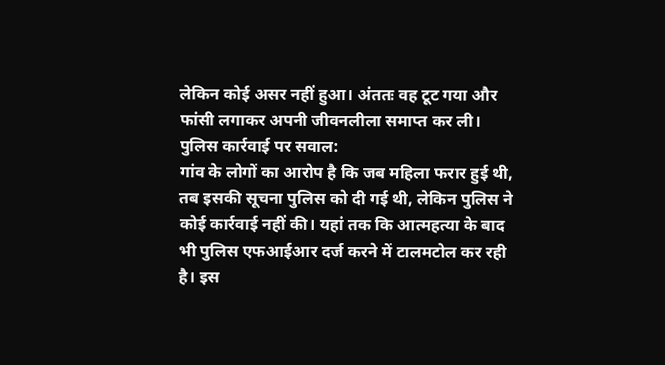लेकिन कोई असर नहीं हुआ। अंततः वह टूट गया और फांसी लगाकर अपनी जीवनलीला समाप्त कर ली।
पुलिस कार्रवाई पर सवाल:
गांव के लोगों का आरोप है कि जब महिला फरार हुई थी, तब इसकी सूचना पुलिस को दी गई थी, लेकिन पुलिस ने कोई कार्रवाई नहीं की। यहां तक कि आत्महत्या के बाद भी पुलिस एफआईआर दर्ज करने में टालमटोल कर रही है। इस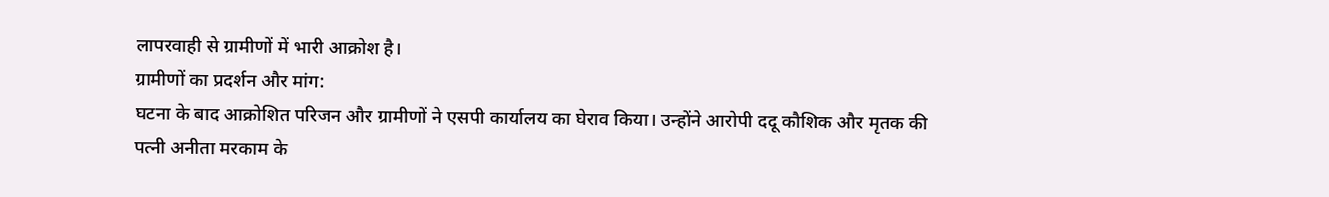लापरवाही से ग्रामीणों में भारी आक्रोश है।
ग्रामीणों का प्रदर्शन और मांग:
घटना के बाद आक्रोशित परिजन और ग्रामीणों ने एसपी कार्यालय का घेराव किया। उन्होंने आरोपी ददू कौशिक और मृतक की पत्नी अनीता मरकाम के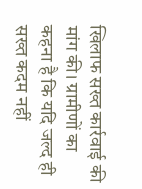खिलाफ सख्त कार्रवाई की मांग की। ग्रामीणों का कहना है कि यदि जल्द ही सख्त कदम नहीं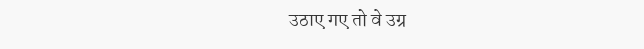उठाए गए तो वे उग्र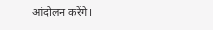आंदोलन करेंगे।